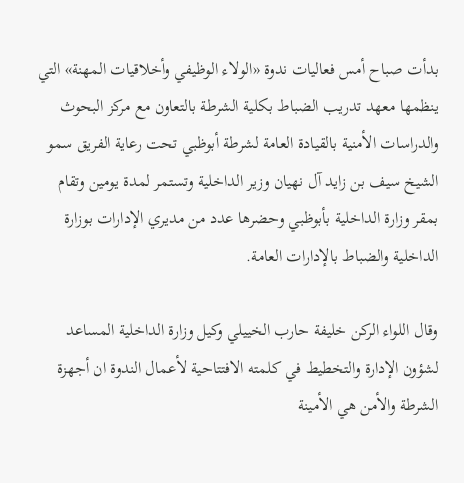بدأت صباح أمس فعاليات ندوة «الولاء الوظيفي وأخلاقيات المهنة» التي ينظمها معهد تدريب الضباط بكلية الشرطة بالتعاون مع مركز البحوث والدراسات الأمنية بالقيادة العامة لشرطة أبوظبي تحت رعاية الفريق سمو الشيخ سيف بن زايد آل نهيان وزير الداخلية وتستمر لمدة يومين وتقام بمقر وزارة الداخلية بأبوظبي وحضرها عدد من مديري الإدارات بوزارة الداخلية والضباط بالإدارات العامة.

وقال اللواء الركن خليفة حارب الخييلي وكيل وزارة الداخلية المساعد لشؤون الإدارة والتخطيط في كلمته الافتتاحية لأعمال الندوة ان أجهزة الشرطة والأمن هي الأمينة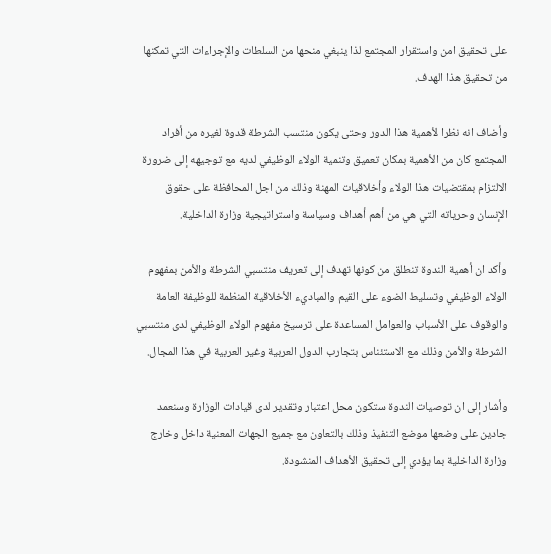على تحقيق امن واستقرار المجتمع لذا ينبغي منحها من السلطات والإجراءات التي تمكنها من تحقيق هذا الهدف.

وأضاف انه نظرا لأهمية هذا الدور وحتى يكون منتسب الشرطة قدوة لغيره من أفراد المجتمع كان من الأهمية بمكان تعميق وتنمية الولاء الوظيفي لديه مع توجيهه إلى ضرورة الالتزام بمقتضيات هذا الولاء وأخلاقيات المهنة وذلك من اجل المحافظة على حقوق الإنسان وحرياته التي هي من أهم أهداف وسياسة واستراتيجية وزارة الداخلية.

وأكد ان أهمية الندوة تنطلق من كونها تهدف إلى تعريف منتسبي الشرطة والأمن بمفهوم الولاء الوظيفي وتسليط الضوء على القيم والمباديء الأخلاقية المنظمة للوظيفة العامة والوقوف على الأسباب والعوامل المساعدة على ترسيخ مفهوم الولاء الوظيفي لدى منتسبي الشرطة والأمن وذلك مع الاستئناس بتجارب الدول العربية وغير العربية في هذا المجال.

وأشار إلى ان توصيات الندوة ستكون محل اعتبار وتقدير لدى قيادات الوزارة وسنعمد جادين على وضعها موضع التنفيذ وذلك بالتعاون مع جميع الجهات المعنية داخل وخارج وزارة الداخلية بما يؤدي إلى تحقيق الأهداف المنشودة.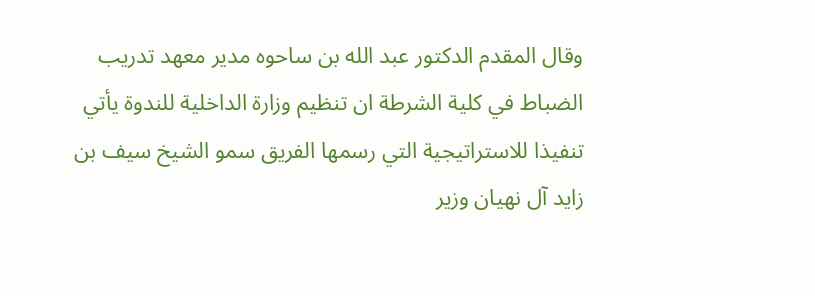وقال المقدم الدكتور عبد الله بن ساحوه مدير معهد تدريب الضباط في كلية الشرطة ان تنظيم وزارة الداخلية للندوة يأتي تنفيذا للاستراتيجية التي رسمها الفريق سمو الشيخ سيف بن زايد آل نهيان وزير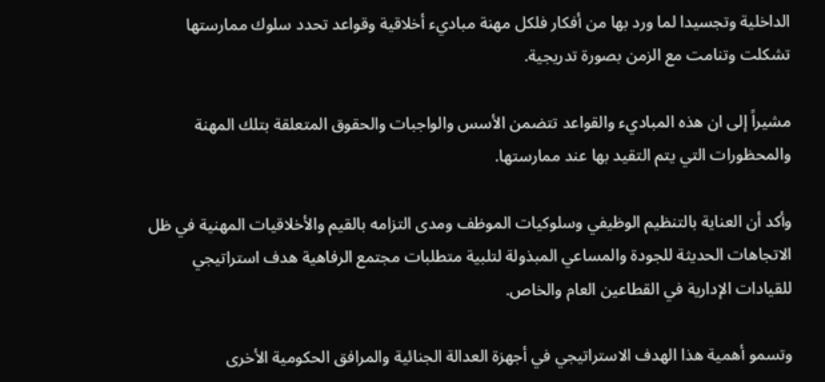الداخلية وتجسيدا لما ورد بها من أفكار فلكل مهنة مباديء أخلاقية وقواعد تحدد سلوك ممارستها تشكلت وتنامت مع الزمن بصورة تدريجية.

مشيراً إلى ان هذه المباديء والقواعد تتضمن الأسس والواجبات والحقوق المتعلقة بتلك المهنة والمحظورات التي يتم التقيد بها عند ممارستها.

وأكد أن العناية بالتنظيم الوظيفي وسلوكيات الموظف ومدى التزامه بالقيم والأخلاقيات المهنية في ظل الاتجاهات الحديثة للجودة والمساعي المبذولة لتلبية متطلبات مجتمع الرفاهية هدف استراتيجي للقيادات الإدارية في القطاعين العام والخاص.

وتسمو أهمية هذا الهدف الاستراتيجي في أجهزة العدالة الجنائية والمرافق الحكومية الأخرى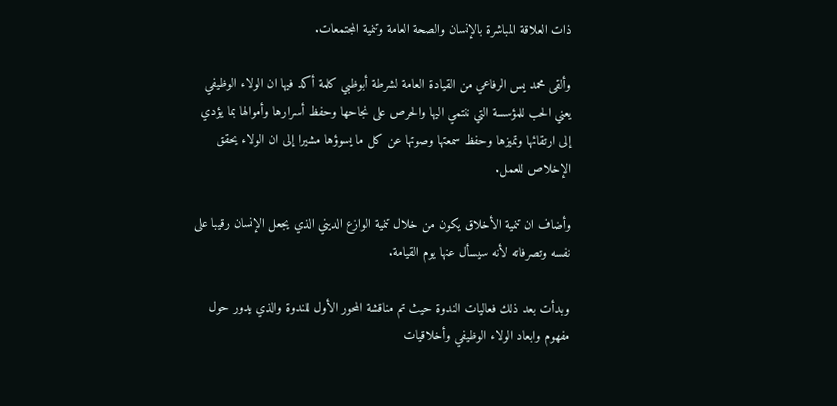ذات العلاقة المباشرة بالإنسان والصحة العامة وتنمية المجتمعات.

وألقى محمد يس الرفاعي من القيادة العامة لشرطة أبوظبي كلمة أكد فيها ان الولاء الوظيفي يعني الحب للمؤسسة التي ننتمي اليها والحرص على نجاحها وحفظ أسرارها وأموالها بما يؤدي إلى ارتقائها وتميزها وحفظ سمعتها وصوتها عن كل ما يسوؤها مشيرا إلى ان الولاء يحقق الإخلاص للعمل.

وأضاف ان تنمية الأخلاق يكون من خلال تنمية الوازع الديني الذي يجعل الإنسان رقيبا على نفسه وتصرفاته لأنه سيسأل عنها يوم القيامة.

وبدأت بعد ذلك فعاليات الندوة حيث تم مناقشة المحور الأول للندوة والذي يدور حول مفهوم وابعاد الولاء الوظيفي وأخلاقيات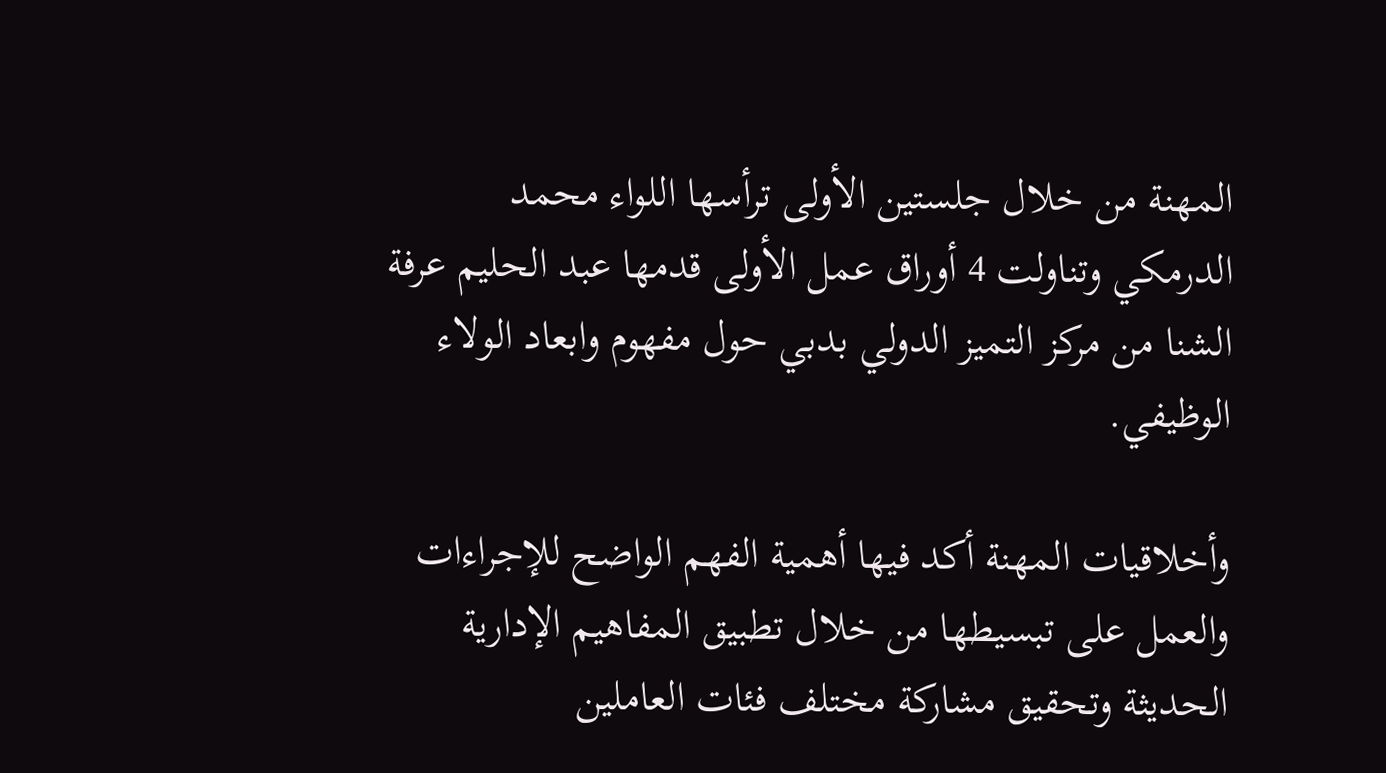المهنة من خلال جلستين الأولى ترأسها اللواء محمد الدرمكي وتناولت 4 أوراق عمل الأولى قدمها عبد الحليم عرفة الشنا من مركز التميز الدولي بدبي حول مفهوم وابعاد الولاء الوظيفي.

وأخلاقيات المهنة أكد فيها أهمية الفهم الواضح للإجراءات والعمل على تبسيطها من خلال تطبيق المفاهيم الإدارية الحديثة وتحقيق مشاركة مختلف فئات العاملين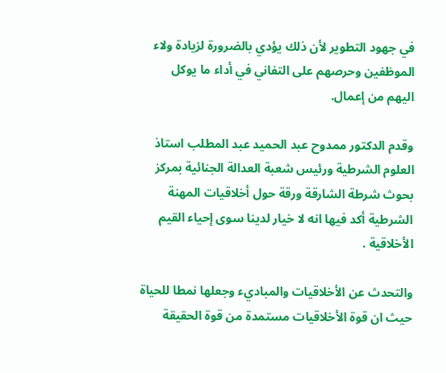في جهود التطوير لأن ذلك يؤدي بالضرورة لزيادة ولاء الموظفين وحرصهم على التفاني في أداء ما يوكل اليهم من إعمال.

وقدم الدكتور ممدوح عبد الحميد عبد المطلب استاذ العلوم الشرطية ورئيس شعبة العدالة الجنائية بمركز بحوث شرطة الشارقة ورقة حول أخلاقيات المهنة الشرطية أكد فيها انه لا خيار لدينا سوى إحياء القيم الأخلاقية .

والتحدث عن الأخلاقيات والمباديء وجعلها نمطا للحياة حيث ان قوة الأخلاقيات مستمدة من قوة الحقيقة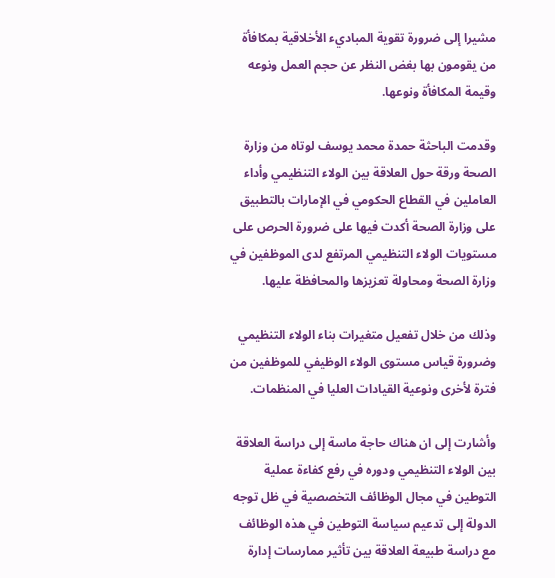مشيرا إلى ضرورة تقوية المباديء الأخلاقية بمكافأة من يقومون بها بغض النظر عن حجم العمل ونوعه وقيمة المكافأة ونوعها.

وقدمت الباحثة حمدة محمد يوسف لوتاه من وزارة الصحة ورقة حول العلاقة بين الولاء التنظيمي وأداء العاملين في القطاع الحكومي في الإمارات بالتطبيق على وزارة الصحة أكدت فيها على ضرورة الحرص على مستويات الولاء التنظيمي المرتفع لدى الموظفين في وزارة الصحة ومحاولة تعزيزها والمحافظة عليها.

وذلك من خلال تفعيل متغيرات بناء الولاء التنظيمي وضرورة قياس مستوى الولاء الوظيفي للموظفين من فترة لأخرى ونوعية القيادات العليا في المنظمات.

وأشارت إلى ان هناك حاجة ماسة إلى دراسة العلاقة بين الولاء التنظيمي ودوره في رفع كفاءة عملية التوطين في مجال الوظائف التخصصية في ظل توجه الدولة إلى تدعيم سياسة التوطين في هذه الوظائف مع دراسة طبيعة العلاقة بين تأثير ممارسات إدارة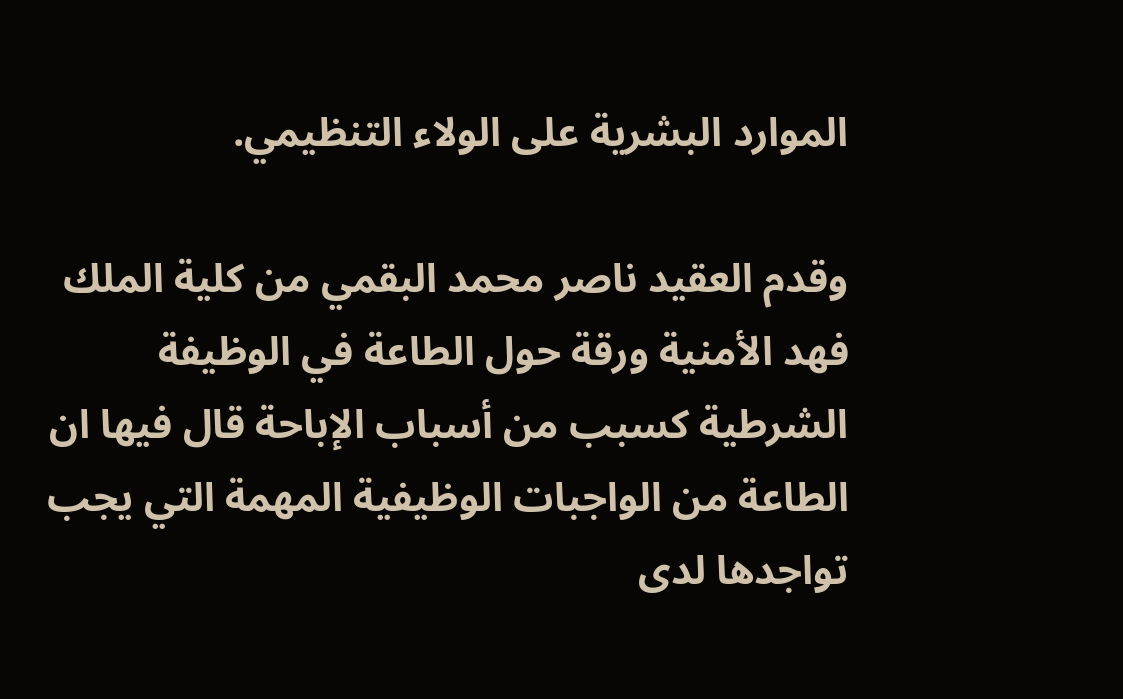الموارد البشرية على الولاء التنظيمي.

وقدم العقيد ناصر محمد البقمي من كلية الملك فهد الأمنية ورقة حول الطاعة في الوظيفة الشرطية كسبب من أسباب الإباحة قال فيها ان الطاعة من الواجبات الوظيفية المهمة التي يجب تواجدها لدى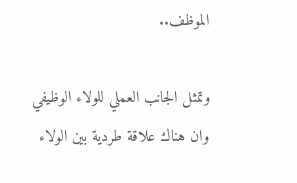الموظف..

وتمثل الجانب العملي للولاء الوظيفي وان هناك علاقة طردية بين الولاء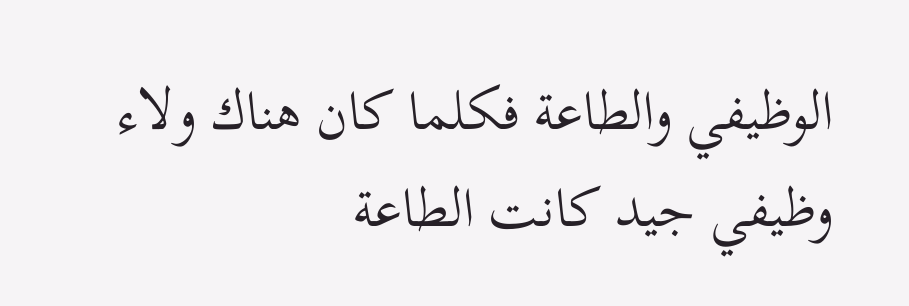الوظيفي والطاعة فكلما كان هناك ولاء وظيفي جيد كانت الطاعة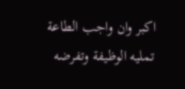اكبر وان واجب الطاعة تمليه الوظيفة وتفرضه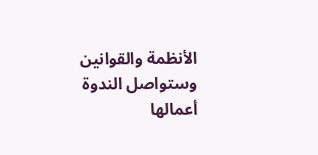الأنظمة والقوانين وستواصل الندوة أعمالها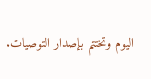اليوم وتختتم بإصدار التوصيات.